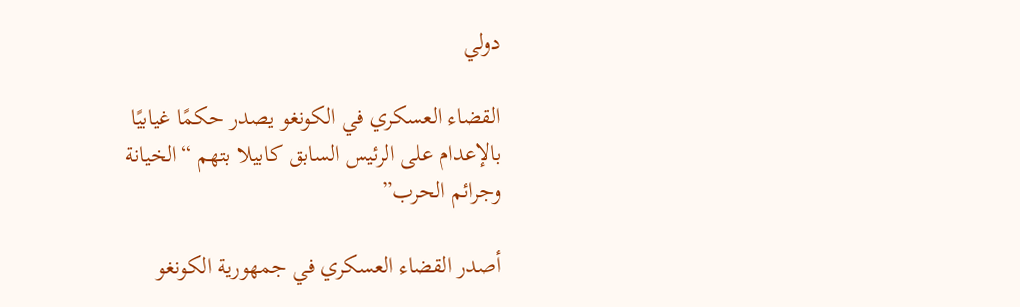دولي

القضاء العسكري في الكونغو يصدر حكمًا غيابيًا بالإعدام على الرئيس السابق كابيلا بتهم “الخيانة وجرائم الحرب”

أصدر القضاء العسكري في جمهورية الكونغو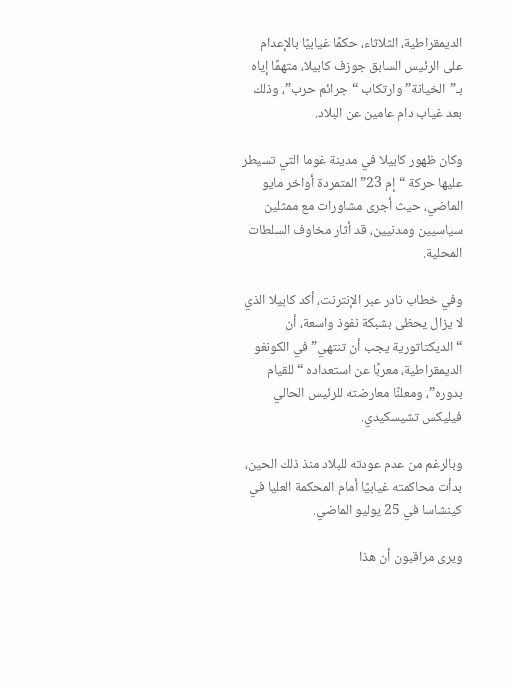الديمقراطية، الثلاثاء، حكمًا غيابيًا بالإعدام على الرئيس السابق جوزف كابيلا، متهمًا إياه بـ”الخيانة” وارتكاب “جرائم حرب”، وذلك بعد غياب دام عامين عن البلاد.

وكان ظهور كابيلا في مدينة غوما التي تسيطر عليها حركة “إم 23” المتمردة أواخر مايو الماضي، حيث أجرى مشاورات مع ممثلين سياسيين ومدنيين، قد أثار مخاوف السلطات المحلية.

وفي خطاب نادر عبر الإنترنت، أكد كابيلا الذي لا يزال يحظى بشبكة نفوذ واسعة، أن “الديكتاتورية يجب أن تنتهي” في الكونغو الديمقراطية، معربًا عن استعداده “للقيام بدوره”، ومعلنًا معارضته للرئيس الحالي فيليكس تشيسكيدي.

وبالرغم من عدم عودته للبلاد منذ ذلك الحين، بدأت محاكمته غيابيًا أمام المحكمة العليا في كينشاسا في 25 يوليو الماضي.

ويرى مراقبون أن هذا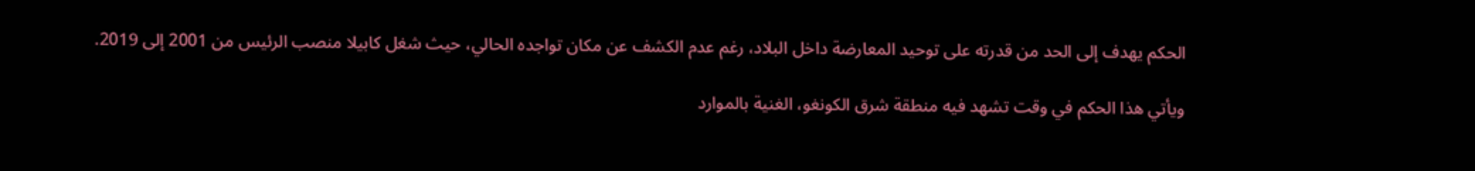الحكم يهدف إلى الحد من قدرته على توحيد المعارضة داخل البلاد، رغم عدم الكشف عن مكان تواجده الحالي، حيث شغل كابيلا منصب الرئيس من 2001 إلى 2019.

ويأتي هذا الحكم في وقت تشهد فيه منطقة شرق الكونغو، الغنية بالموارد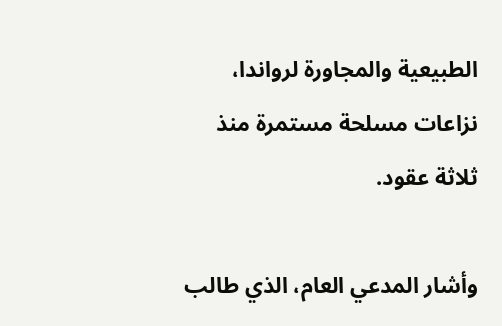الطبيعية والمجاورة لرواندا، نزاعات مسلحة مستمرة منذ ثلاثة عقود.

وأشار المدعي العام، الذي طالب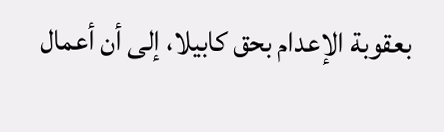بعقوبة الإعدام بحق كابيلا، إلى أن أعمال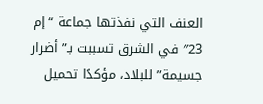العنف التي نفذتها جماعة “إم 23″ في الشرق تسببت بـ”أضرار جسيمة” للبلاد، مؤكدًا تحميل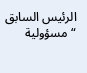الرئيس السابق “مسؤولية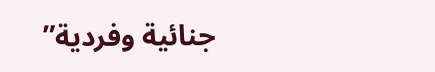جنائية وفردية”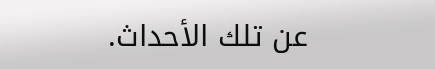عن تلك الأحداث.